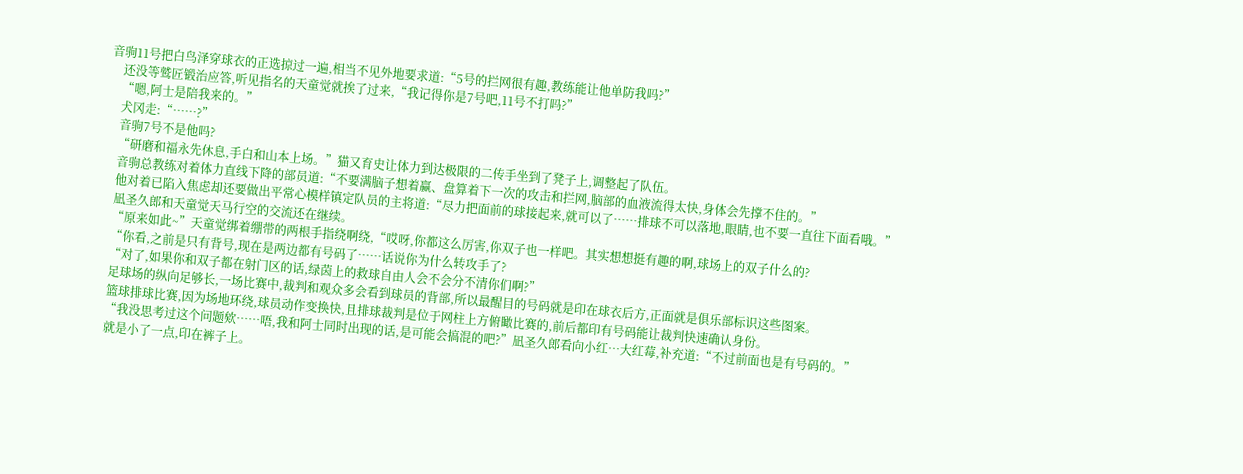音驹11号把白鸟泽穿球衣的正选掠过一遍,相当不见外地要求道:“5号的拦网很有趣,教练能让他单防我吗?”
    还没等鹫匠锻治应答,听见指名的天童觉就挨了过来,“我记得你是7号吧,11号不打吗?”
    “嗯,阿士是陪我来的。”
    犬冈走:“……?”
    音驹7号不是他吗?
    “研磨和福永先休息,手白和山本上场。”猫又育史让体力到达极限的二传手坐到了凳子上,调整起了队伍。
    音驹总教练对着体力直线下降的部员道:“不要满脑子想着赢、盘算着下一次的攻击和拦网,脑部的血液流得太快,身体会先撑不住的。”
    他对着已陷入焦虑却还要做出平常心模样镇定队员的主将道:“尽力把面前的球接起来,就可以了……排球不可以落地,眼睛,也不要一直往下面看哦。”
    凪圣久郎和天童觉天马行空的交流还在继续。
    “原来如此~”天童觉绑着绷带的两根手指绕啊绕,“哎呀,你都这么厉害,你双子也一样吧。其实想想挺有趣的啊,球场上的双子什么的?
    “你看,之前是只有背号,现在是两边都有号码了……话说你为什么转攻手了?
    “对了,如果你和双子都在射门区的话,绿茵上的救球自由人会不会分不清你们啊?”
    足球场的纵向足够长,一场比赛中,裁判和观众多会看到球员的背部,所以最醒目的号码就是印在球衣后方,正面就是俱乐部标识这些图案。
    篮球排球比赛,因为场地环绕,球员动作变换快,且排球裁判是位于网柱上方俯瞰比赛的,前后都印有号码能让裁判快速确认身份。
    “我没思考过这个问题欸……唔,我和阿士同时出现的话,是可能会搞混的吧?”凪圣久郎看向小红…大红莓,补充道:“不过前面也是有号码的。”
    就是小了一点,印在裤子上。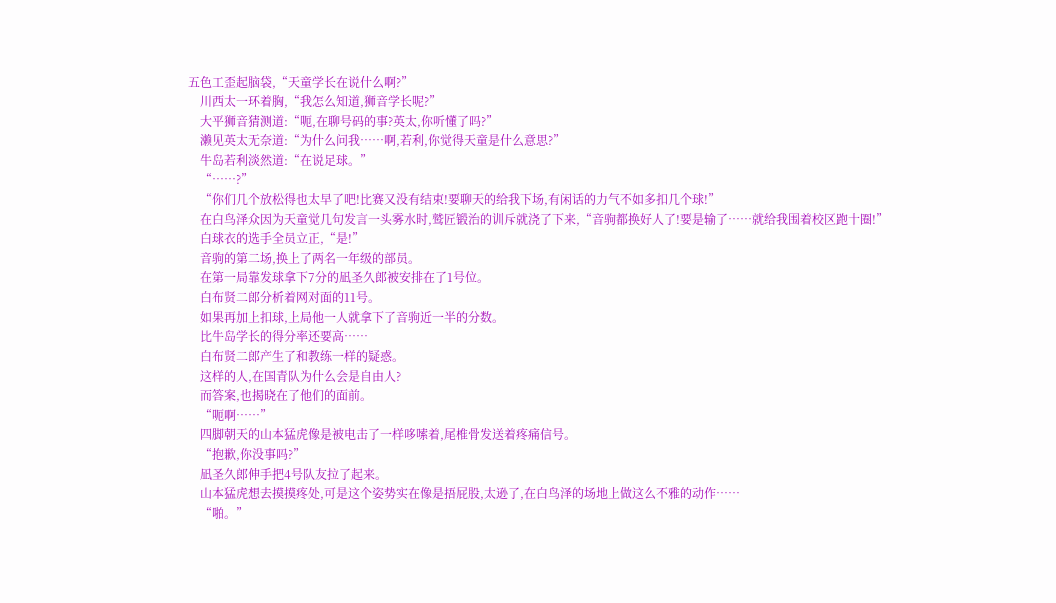五色工歪起脑袋,“天童学长在说什么啊?”
    川西太一环着胸,“我怎么知道,狮音学长呢?”
    大平狮音猜测道:“呃,在聊号码的事?英太,你听懂了吗?”
    濑见英太无奈道:“为什么问我……啊,若利,你觉得天童是什么意思?”
    牛岛若利淡然道:“在说足球。”
    “……?”
    “你们几个放松得也太早了吧!比赛又没有结束!要聊天的给我下场,有闲话的力气不如多扣几个球!”
    在白鸟泽众因为天童觉几句发言一头雾水时,鹫匠锻治的训斥就浇了下来,“音驹都换好人了!要是输了……就给我围着校区跑十圈!”
    白球衣的选手全员立正,“是!”
    音驹的第二场,换上了两名一年级的部员。
    在第一局靠发球拿下7分的凪圣久郎被安排在了1号位。
    白布贤二郎分析着网对面的11号。
    如果再加上扣球,上局他一人就拿下了音驹近一半的分数。
    比牛岛学长的得分率还要高……
    白布贤二郎产生了和教练一样的疑惑。
    这样的人,在国青队为什么会是自由人?
    而答案,也揭晓在了他们的面前。
    “呃啊……”
    四脚朝天的山本猛虎像是被电击了一样哆嗦着,尾椎骨发送着疼痛信号。
    “抱歉,你没事吗?”
    凪圣久郎伸手把4号队友拉了起来。
    山本猛虎想去摸摸疼处,可是这个姿势实在像是捂屁股,太逊了,在白鸟泽的场地上做这么不雅的动作……
    “啪。”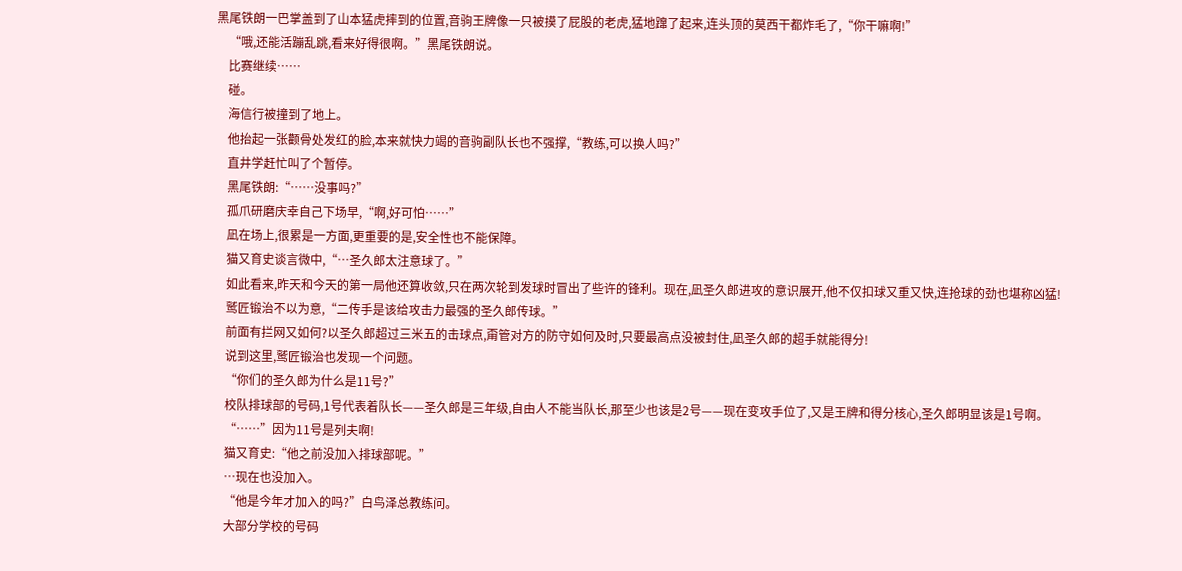黑尾铁朗一巴掌盖到了山本猛虎摔到的位置,音驹王牌像一只被摸了屁股的老虎,猛地蹿了起来,连头顶的莫西干都炸毛了,“你干嘛啊!”
    “哦,还能活蹦乱跳,看来好得很啊。”黑尾铁朗说。
    比赛继续……
    碰。
    海信行被撞到了地上。
    他抬起一张颧骨处发红的脸,本来就快力竭的音驹副队长也不强撑,“教练,可以换人吗?”
    直井学赶忙叫了个暂停。
    黑尾铁朗:“……没事吗?”
    孤爪研磨庆幸自己下场早,“啊,好可怕……”
    凪在场上,很累是一方面,更重要的是,安全性也不能保障。
    猫又育史谈言微中,“…圣久郎太注意球了。”
    如此看来,昨天和今天的第一局他还算收敛,只在两次轮到发球时冒出了些许的锋利。现在,凪圣久郎进攻的意识展开,他不仅扣球又重又快,连抢球的劲也堪称凶猛!
    鹫匠锻治不以为意,“二传手是该给攻击力最强的圣久郎传球。”
    前面有拦网又如何?以圣久郎超过三米五的击球点,甭管对方的防守如何及时,只要最高点没被封住,凪圣久郎的超手就能得分!
    说到这里,鹫匠锻治也发现一个问题。
    “你们的圣久郎为什么是11号?”
    校队排球部的号码,1号代表着队长——圣久郎是三年级,自由人不能当队长,那至少也该是2号——现在变攻手位了,又是王牌和得分核心,圣久郎明显该是1号啊。
    “……”因为11号是列夫啊!
    猫又育史:“他之前没加入排球部呢。”
    …现在也没加入。
    “他是今年才加入的吗?”白鸟泽总教练问。
    大部分学校的号码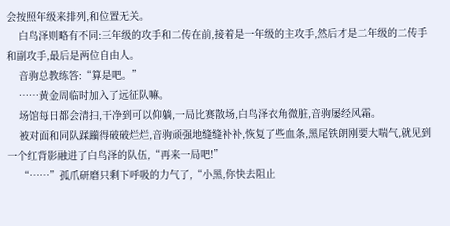会按照年级来排列,和位置无关。
    白鸟泽则略有不同:三年级的攻手和二传在前,接着是一年级的主攻手,然后才是二年级的二传手和副攻手,最后是两位自由人。
    音驹总教练答:“算是吧。”
    ……黄金周临时加入了远征队嘛。
    场馆每日都会清扫,干净到可以仰躺,一局比赛散场,白鸟泽衣角微脏,音驹屡经风霜。
    被对面和同队蹂躏得破破烂烂,音驹顽强地缝缝补补,恢复了些血条,黑尾铁朗刚要大喘气,就见到一个红背影融进了白鸟泽的队伍,“再来一局吧!”
    “……”孤爪研磨只剩下呼吸的力气了,“小黑,你快去阻止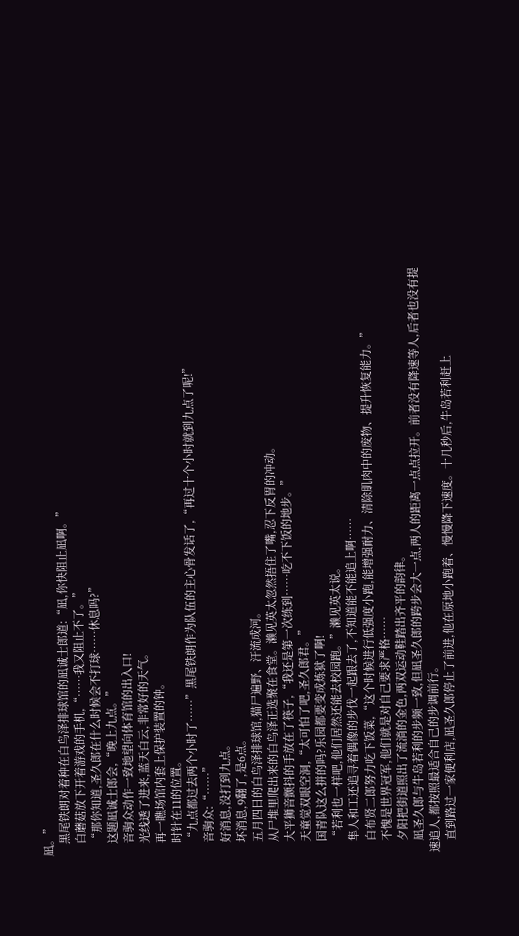凪。”
    黑尾铁朗对着种在白鸟泽排球馆的凪诚士郎道:“凪,你快阻止凪啊。”
    白蘑菇放下开着游戏的手机,“……我又阻止不了。”
    “那你知道,圣久郎在什么时候会不打球……休息吗?”
    这题凪诚士郎会,“晚上九点。”
    音驹众动作一致地望向体育馆的出入口!
    光线透了进来,蓝天白云,非常好的天气。
    再一瞧场馆内套上保护装置的钟。
    时针在11的位置。
    “九点都过去两个小时了……”黑尾铁朗作为队伍的主心骨发话了,“再过十个小时就到九点了呢!”
    音驹众:“……”
    好消息,没打到九点。
    坏消息,9翻了,是6点。
    五月四日的白鸟泽排球馆,猫尸遍野、汗流成河。
    从尸堆里爬出来的白鸟泽正选聚在食堂。濑见英太忽然捂住了嘴,忍下反胃的冲动。
    大平狮音颤抖的手放在了筷子,“我还是第一次练到……吃不下饭的地步。”
    天童觉双眼空洞,“太可怕了吧,圣久郎君。”
    国青队这么拼的吗?乐园都要变成炼狱了啊!
    “若利也一样吧,他们居然还能去校园跑。”濑见英太说。
    隼人和工还追寻着偶像的步伐一起跟去了,不知道能不能追上啊……
    白布贤二郎努力吃下饭菜,“这个时候进行低强度小跑,能增强耐力、清除肌肉中的废物、提升恢复能力。”
    不愧是世界冠军,他们就是对自己要求严格……
    夕阳把街道照出了流淌的金色,两双运动鞋踏出齐平的韵律。
    凪圣久郎与牛岛若利的步频一致,但凪圣久郎的跨步会大一点,两人的距离一点点拉开。前者没有降速等人,后者也没有提速追人,都按照最适合自己的步调前行。
    直到路过一家便利店,凪圣久郎停止了前进,他在原地小跑着、慢慢降下速度。十几秒后,牛岛若利赶上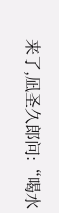来了,凪圣久郎问:“喝水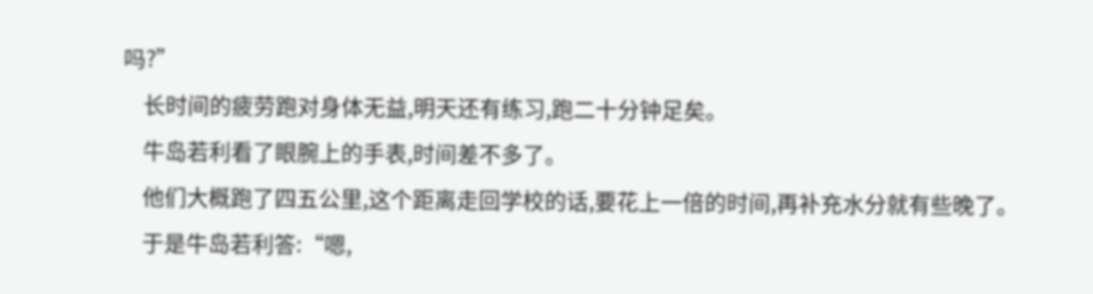吗?”
    长时间的疲劳跑对身体无益,明天还有练习,跑二十分钟足矣。
    牛岛若利看了眼腕上的手表,时间差不多了。
    他们大概跑了四五公里,这个距离走回学校的话,要花上一倍的时间,再补充水分就有些晚了。
    于是牛岛若利答:“嗯,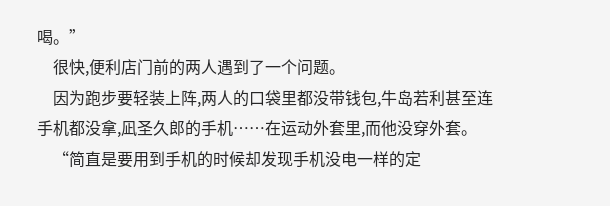喝。”
    很快,便利店门前的两人遇到了一个问题。
    因为跑步要轻装上阵,两人的口袋里都没带钱包,牛岛若利甚至连手机都没拿,凪圣久郎的手机……在运动外套里,而他没穿外套。
    “简直是要用到手机的时候却发现手机没电一样的定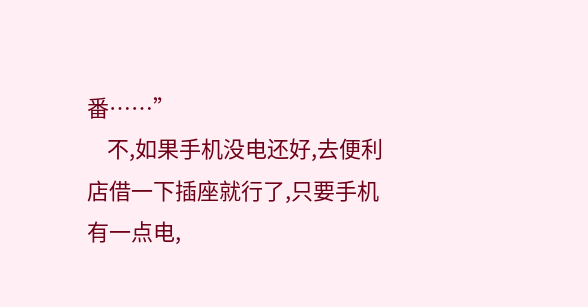番……”
    不,如果手机没电还好,去便利店借一下插座就行了,只要手机有一点电,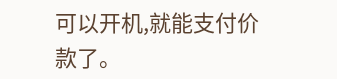可以开机,就能支付价款了。